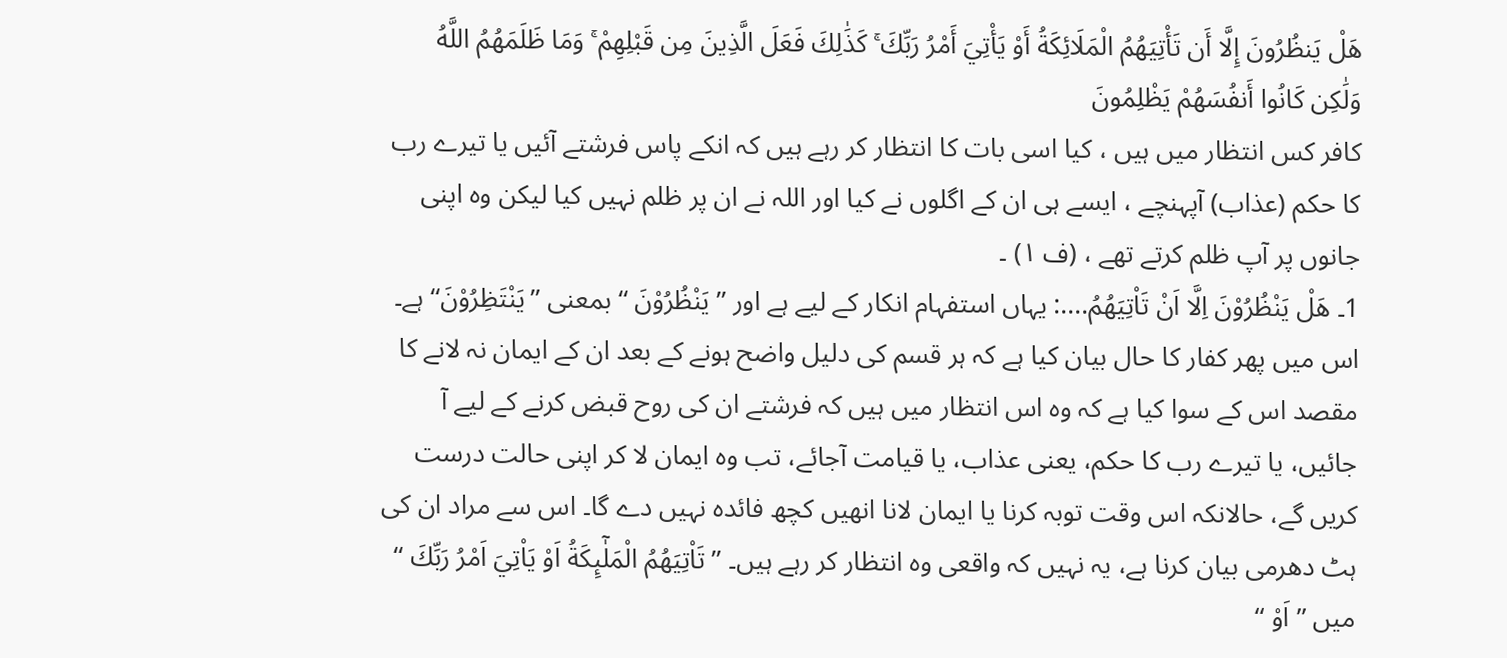هَلْ يَنظُرُونَ إِلَّا أَن تَأْتِيَهُمُ الْمَلَائِكَةُ أَوْ يَأْتِيَ أَمْرُ رَبِّكَ ۚ كَذَٰلِكَ فَعَلَ الَّذِينَ مِن قَبْلِهِمْ ۚ وَمَا ظَلَمَهُمُ اللَّهُ وَلَٰكِن كَانُوا أَنفُسَهُمْ يَظْلِمُونَ
کافر کس انتظار میں ہیں ، کیا اسی بات کا انتظار کر رہے ہیں کہ انکے پاس فرشتے آئیں یا تیرے رب کا حکم (عذاب) آپہنچے ، ایسے ہی ان کے اگلوں نے کیا اور اللہ نے ان پر ظلم نہیں کیا لیکن وہ اپنی جانوں پر آپ ظلم کرتے تھے ، (ف ١) ۔
1۔ هَلْ يَنْظُرُوْنَ اِلَّا اَنْ تَاْتِيَهُمُ....: یہاں استفہام انکار کے لیے ہے اور ’’ يَنْظُرُوْنَ ‘‘ بمعنی ’’يَنْتَظِرُوْنَ‘‘ ہے۔ اس میں پھر کفار کا حال بیان کیا ہے کہ ہر قسم کی دلیل واضح ہونے کے بعد ان کے ایمان نہ لانے کا مقصد اس کے سوا کیا ہے کہ وہ اس انتظار میں ہیں کہ فرشتے ان کی روح قبض کرنے کے لیے آ جائیں، یا تیرے رب کا حکم، یعنی عذاب، یا قیامت آجائے، تب وہ ایمان لا کر اپنی حالت درست کریں گے، حالانکہ اس وقت توبہ کرنا یا ایمان لانا انھیں کچھ فائدہ نہیں دے گا۔ اس سے مراد ان کی ہٹ دھرمی بیان کرنا ہے، یہ نہیں کہ واقعی وہ انتظار کر رہے ہیں۔ ’’ تَاْتِيَهُمُ الْمَلٰٓىِٕكَةُ اَوْ يَاْتِيَ اَمْرُ رَبِّكَ ‘‘ میں ’’اَوْ ‘‘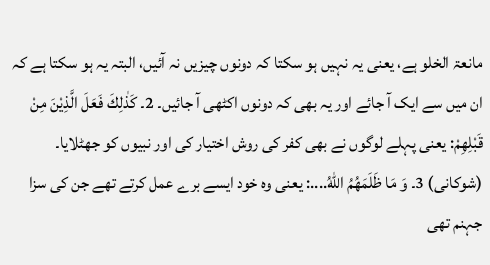مانعۃ الخلو ہے، یعنی یہ نہیں ہو سکتا کہ دونوں چیزیں نہ آئیں، البتہ یہ ہو سکتا ہے کہ ان میں سے ایک آ جائے اور یہ بھی کہ دونوں اکٹھی آ جائیں۔ 2۔ كَذٰلِكَ فَعَلَ الَّذِيْنَ مِنْ قَبْلِهِمْ: یعنی پہلے لوگوں نے بھی کفر کی روش اختیار کی اور نبیوں کو جھٹلایا۔ (شوکانی) 3۔ وَ مَا ظَلَمَهُمُ اللّٰهُ....: یعنی وہ خود ایسے برے عمل کرتے تھے جن کی سزا جہنم تھی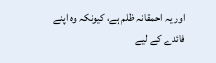اور یہ احمقانہ ظلم ہے، کیونکہ وہ اپنے فائدے کے لیے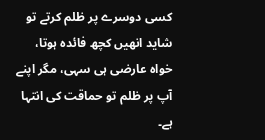کسی دوسرے پر ظلم کرتے تو شاید انھیں کچھ فائدہ ہوتا، خواہ عارضی ہی سہی، مگر اپنے آپ پر ظلم تو حماقت کی انتہا ہے۔